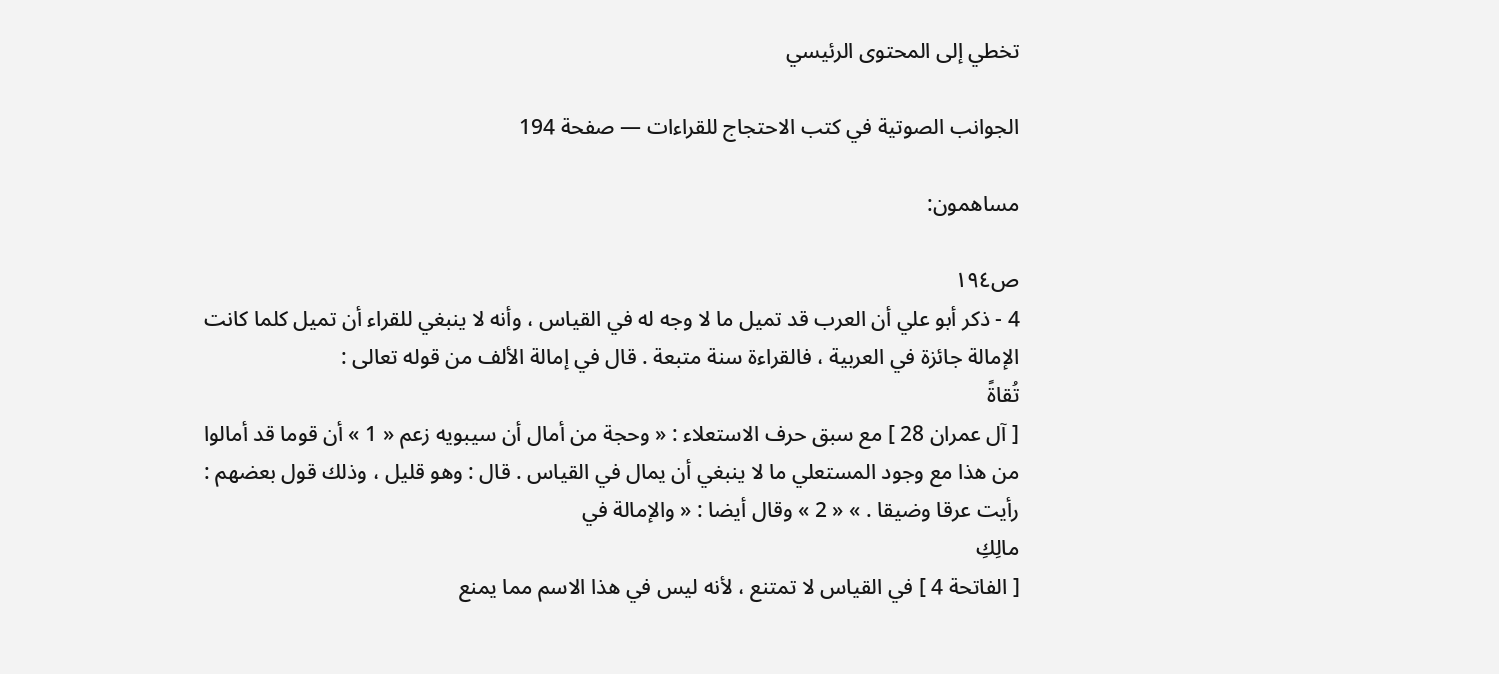تخطي إلى المحتوى الرئيسي

الجوانب الصوتية في كتب الاحتجاج للقراءات — صفحة 194

مساهمون:

ص١٩٤
4 - ذكر أبو علي أن العرب قد تميل ما لا وجه له في القياس ، وأنه لا ينبغي للقراء أن تميل كلما كانت الإمالة جائزة في العربية ، فالقراءة سنة متبعة . قال في إمالة الألف من قوله تعالى :
تُقاةً
[ آل عمران 28 ] مع سبق حرف الاستعلاء : « وحجة من أمال أن سيبويه زعم « 1 » أن قوما قد أمالوا من هذا مع وجود المستعلي ما لا ينبغي أن يمال في القياس . قال : وهو قليل ، وذلك قول بعضهم : رأيت عرقا وضيقا . » « 2 » وقال أيضا : « والإمالة في
مالِكِ
[ الفاتحة 4 ] في القياس لا تمتنع ، لأنه ليس في هذا الاسم مما يمنع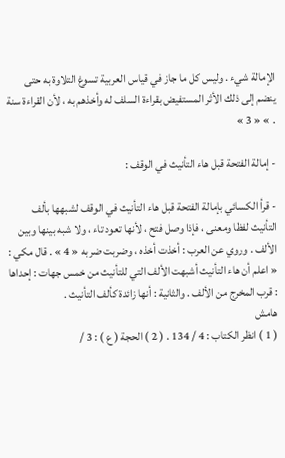الإمالة شيء . وليس كل ما جاز في قياس العربية تسوغ التلاوة به حتى ينضم إلى ذلك الأثر المستفيض بقراءة السلف له وأخذهم به ، لأن القراءة سنة . » « 3 »

- إمالة الفتحة قبل هاء التأنيث في الوقف :

- قرأ الكسائي بإمالة الفتحة قبل هاء التأنيث في الوقف لشبهها بألف التأنيث لفظا ومعنى ، فإذا وصل فتح ، لأنها تعود تاء ، ولا شبه بينها وبين الألف . وروي عن العرب : أخذت أخذه ، وضربت ضربه « 4 » . قال مكي : « اعلم أن هاء التأنيث أشبهت الألف التي للتأنيث من خمس جهات : إحداها : قرب المخرج من الألف . والثانية : أنها زائدة كألف التأنيث .
هامش
( 1 ) انظر الكتاب : 4 / 134 . ( 2 ) الحجة ( ع ) : 3 /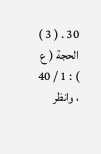30 . ( 3 ) الحجة ( ع ) : 1 / 40 ، وانظر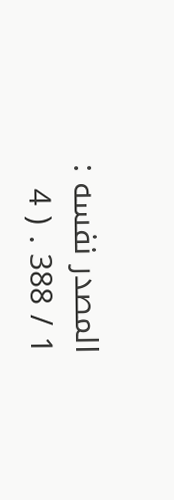المصدر نفسه : 1 / 388 . ( 4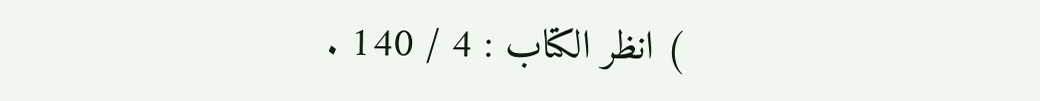) انظر الكتاب : 4 / 140 .